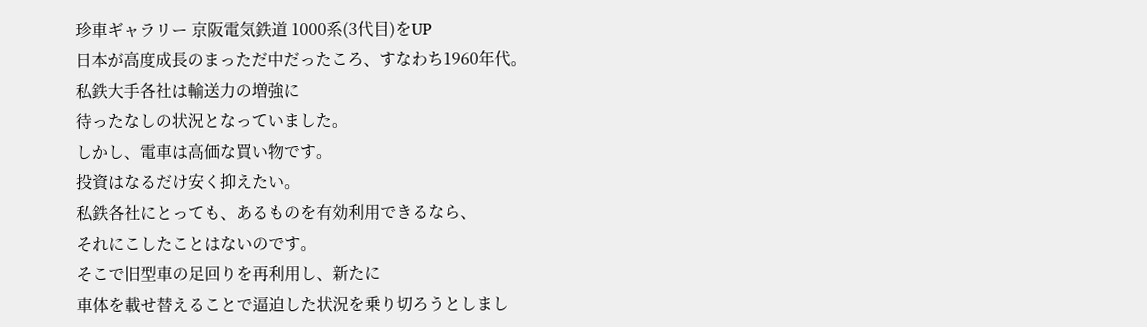珍車ギャラリー 京阪電気鉄道 1000系(3代目)をUP
日本が高度成長のまっただ中だったころ、すなわち1960年代。
私鉄大手各社は輸送力の増強に
待ったなしの状況となっていました。
しかし、電車は高価な買い物です。
投資はなるだけ安く抑えたい。
私鉄各社にとっても、あるものを有効利用できるなら、
それにこしたことはないのです。
そこで旧型車の足回りを再利用し、新たに
車体を載せ替えることで逼迫した状況を乗り切ろうとしまし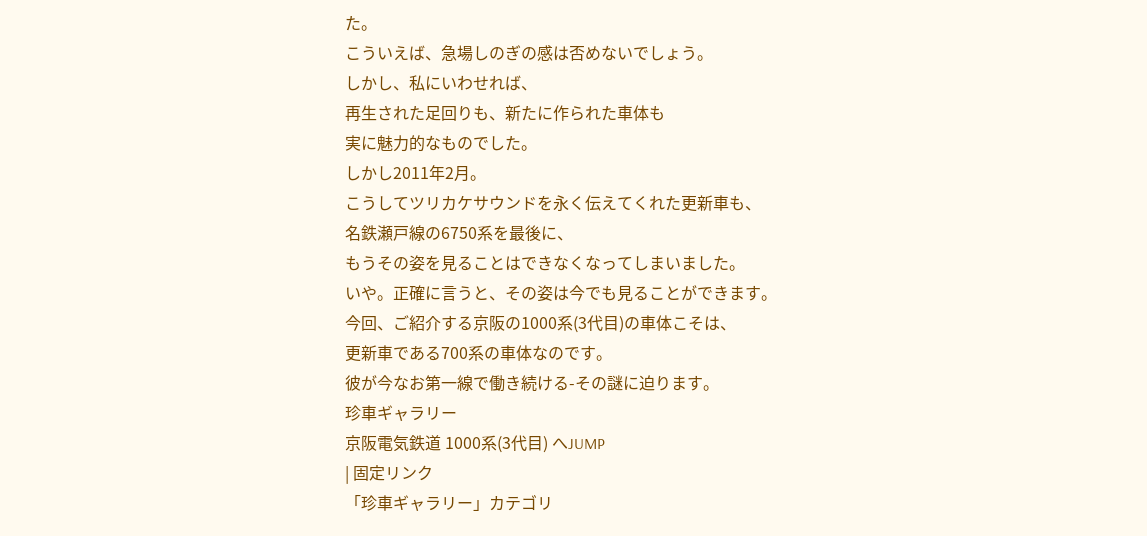た。
こういえば、急場しのぎの感は否めないでしょう。
しかし、私にいわせれば、
再生された足回りも、新たに作られた車体も
実に魅力的なものでした。
しかし2011年2月。
こうしてツリカケサウンドを永く伝えてくれた更新車も、
名鉄瀬戸線の6750系を最後に、
もうその姿を見ることはできなくなってしまいました。
いや。正確に言うと、その姿は今でも見ることができます。
今回、ご紹介する京阪の1000系(3代目)の車体こそは、
更新車である700系の車体なのです。
彼が今なお第一線で働き続ける-その謎に迫ります。
珍車ギャラリー
京阪電気鉄道 1000系(3代目) へJUMP
| 固定リンク
「珍車ギャラリー」カテゴリ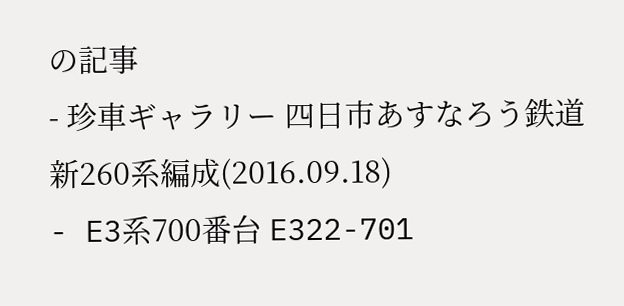の記事
- 珍車ギャラリー 四日市あすなろう鉄道 新260系編成(2016.09.18)
- E3系700番台 E322-701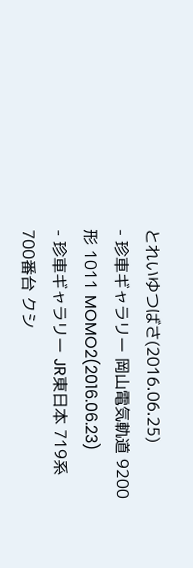とれいゆつばさ(2016.06.25)
- 珍車ギャラリー 岡山電気軌道 9200形 1011 MOMO2(2016.06.23)
- 珍車ギャラリー JR東日本 719系700番台 クシ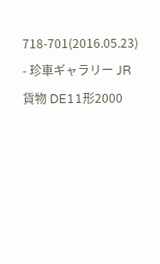718-701(2016.05.23)
- 珍車ギャラリー JR貨物 DE11形2000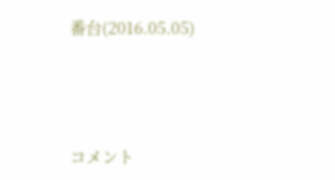番台(2016.05.05)





コメント